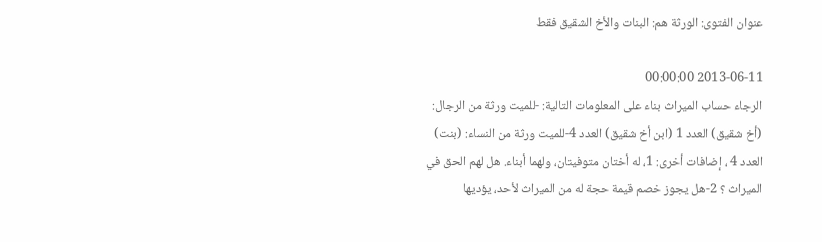عنوان الفتوى: الورثة هم: البنات والأخ الشقيق فقط

2013-06-11 00:00:00
الرجاء حساب الميراث بناء على المعلومات التالية: -للميت ورثة من الرجال: (أخ شقيق) العدد 1 (ابن أخ شقيق) العدد 4-للميت ورثة من النساء: (بنت) العدد 4 ، إضافات أخرى: 1، له أختان متوفيتان، ولهما أبناء. هل لهم الحق في الميراث ؟ 2-هل يجوز خصم قيمة حجة له من الميراث لأحد، يؤديها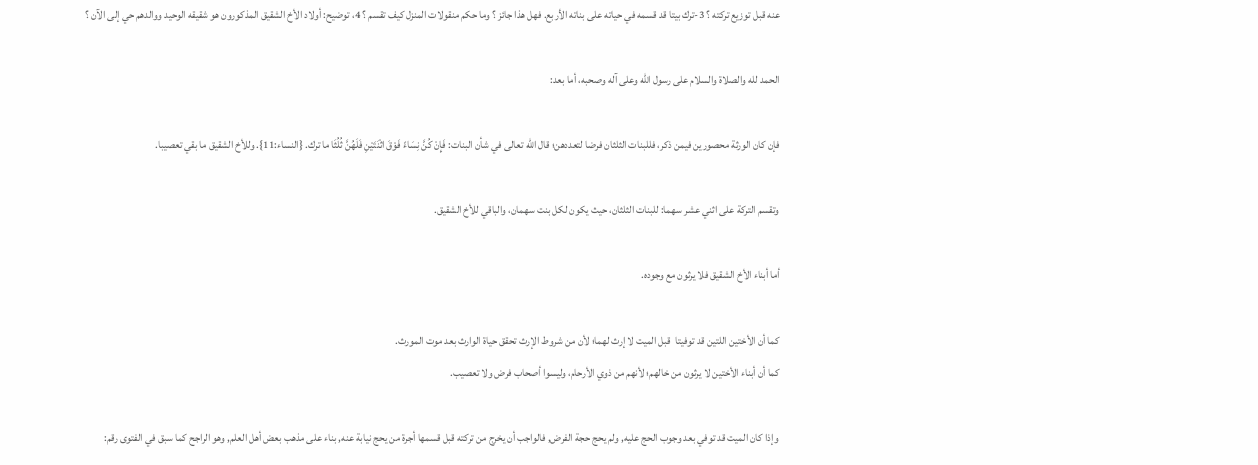عنه قبل توزيع تركته ؟ 3-ترك بيتا قد قسمه في حياته على بناته الأربع. فهل هذا جائز ؟ وما حكم منقولات المنزل كيف تقسم ؟ 4، توضيح: أولاد الأخ الشقيق المذكورون هو شقيقه الوحيد ووالدهم حي إلى الآن ؟

الحمد لله والصلاة والسلام على رسول الله وعلى آله وصحبه، أما بعد:

فإن كان الورثة محصورين فيمن ذكر، فللبنات الثلثان فرضا لتعددهن؛ قال الله تعالى في شأن البنات: فَإِنْ كُنَّ نِسَاءً فَوْقَ اثْنَتَيْنِ فَلَهُنَّ ثُلُثَا ما ترك. {النساء:11}. وللأخ الشقيق ما بقي تعصيبا.

وتقسم التركة على اثني عشر سهما: للبنات الثلثان، حيث يكون لكل بنت سهمان، والباقي للأخ الشقيق.

أما أبناء الأخ الشقيق فلا يرثون مع وجوده.

كما أن الأختين اللتين قد توفيتا  قبل الميت لا إرث لهما؛ لأن من شروط الإرث تحقق حياة الوارث بعد موت المورث.
كما أن أبناء الأختين لا يرثون من خالهم؛ لأنهم من ذوي الأرحام، وليسوا أصحاب فرض ولا تعصيب.

وإذا كان الميت قد توفي بعد وجوب الحج عليه, ولم يحج حجة الفرض, فالواجب أن يخرج من تركته قبل قسمها أجرة من يحج نيابة عنه, بناء على مذهب بعض أهل العلم, وهو الراجح كما سبق في الفتوى رقم: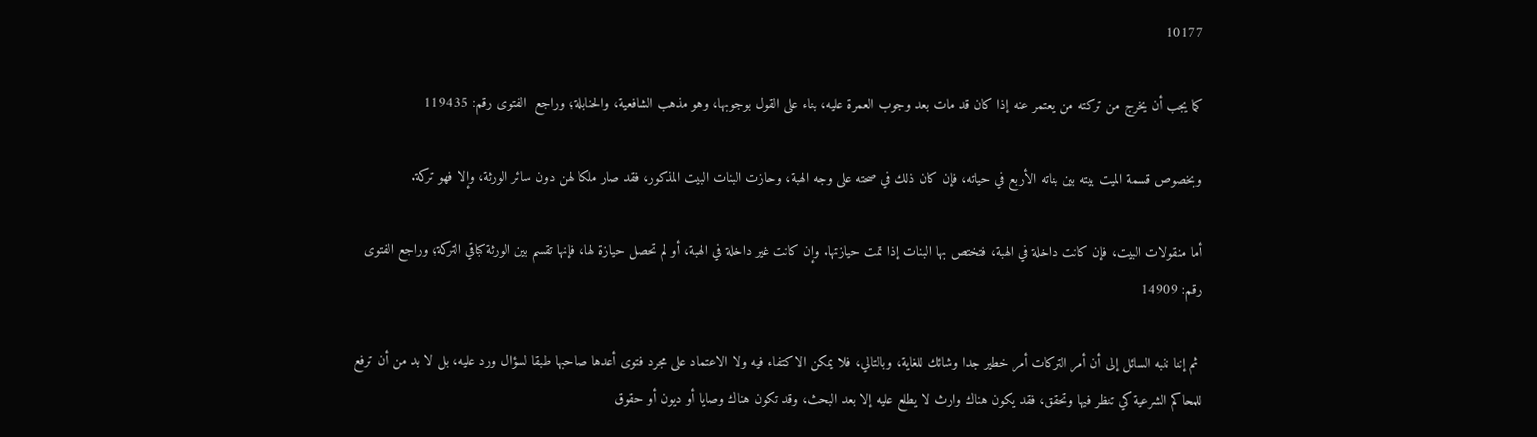10177

كما يجب أن يخرج من تركته من يعتمر عنه إذا كان قد مات بعد وجوب العمرة عليه، بناء على القول بوجوبها، وهو مذهب الشافعية، والحنابلة؛ وراجع  الفتوى رقم: 119435

وبخصوص قسمة الميت بيته بين بناته الأربع في حياته، فإن كان ذلك في صحته على وجه الهبة، وحازت البنات البيت المذكور، فقد صار ملكا لهن دون سائر الورثة، وإلا فهو تركة.

أما منقولات البيت، فإن كانت داخلة في الهبة، فتختص بها البنات إذا تمت حيازتها. وإن كانت غير داخلة في الهبة، أو لم تحصل حيازة لها، فإنها تقسم بين الورثة كباقي التركة؛ وراجع الفتوى رقم: 14909

 ثم إننا ننبه السائل إلى أن أمر التركات أمر خطير جدا وشائك للغاية، وبالتالي، فلا يمكن الاكتفاء فيه ولا الاعتماد على مجرد فتوى أعدها صاحبها طبقا لسؤال ورد عليه، بل لا بد من أن ترفع للمحاكم الشرعية كي تنظر فيها وتحقق، فقد يكون هناك وارث لا يطلع عليه إلا بعد البحث، وقد تكون هناك وصايا أو ديون أو حقوق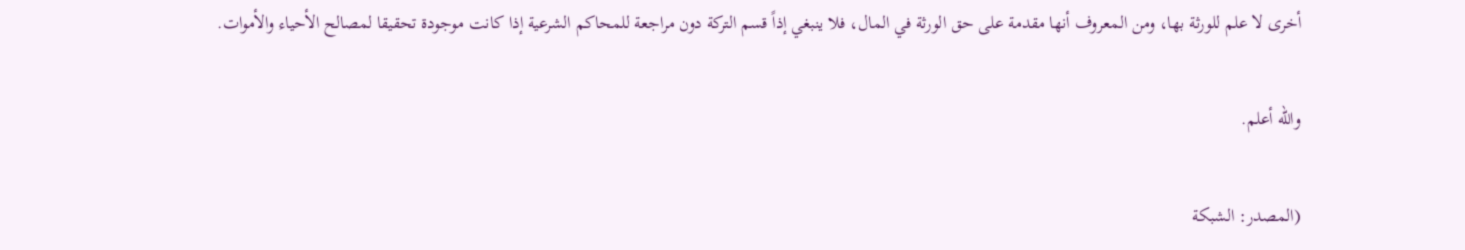أخرى لا علم للورثة بها، ومن المعروف أنها مقدمة على حق الورثة في المال، فلا ينبغي إذاً قسم التركة دون مراجعة للمحاكم الشرعية إذا كانت موجودة تحقيقا لمصالح الأحياء والأموات.

والله أعلم.

(المصدر: الشبكة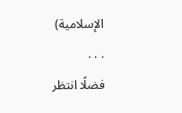الإسلامية)
. . .
فضلًا انتظر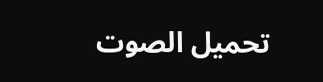تحميل الصوت